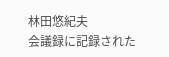林田悠紀夫
会議録に記録された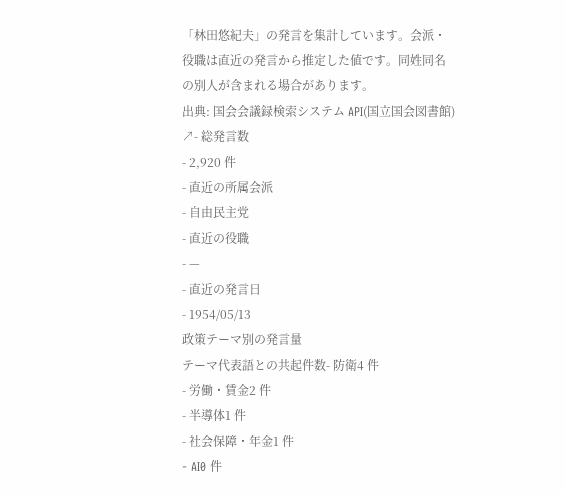「林田悠紀夫」の発言を集計しています。会派・役職は直近の発言から推定した値です。同姓同名の別人が含まれる場合があります。
出典: 国会会議録検索システム API(国立国会図書館) ↗- 総発言数
- 2,920 件
- 直近の所属会派
- 自由民主党
- 直近の役職
- —
- 直近の発言日
- 1954/05/13
政策テーマ別の発言量
テーマ代表語との共起件数- 防衛4 件
- 労働・賃金2 件
- 半導体1 件
- 社会保障・年金1 件
- AI0 件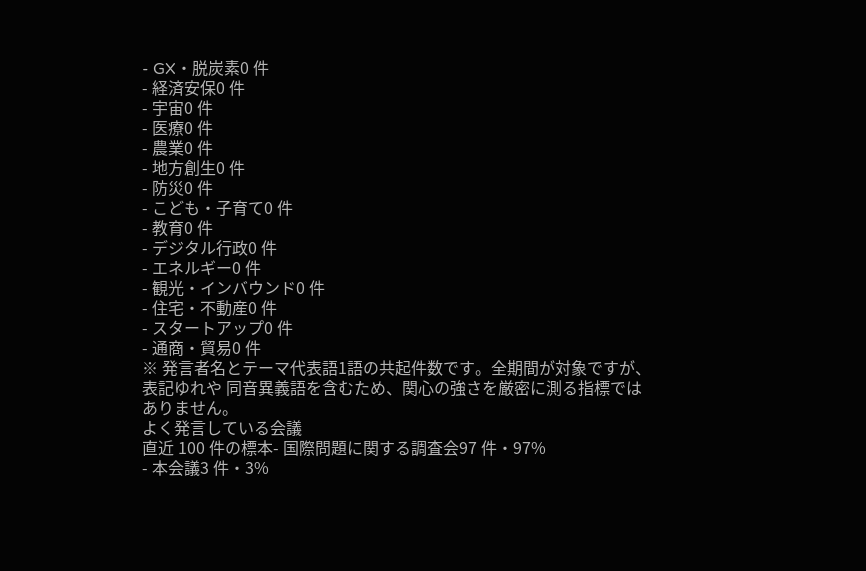- GX・脱炭素0 件
- 経済安保0 件
- 宇宙0 件
- 医療0 件
- 農業0 件
- 地方創生0 件
- 防災0 件
- こども・子育て0 件
- 教育0 件
- デジタル行政0 件
- エネルギー0 件
- 観光・インバウンド0 件
- 住宅・不動産0 件
- スタートアップ0 件
- 通商・貿易0 件
※ 発言者名とテーマ代表語1語の共起件数です。全期間が対象ですが、表記ゆれや 同音異義語を含むため、関心の強さを厳密に測る指標ではありません。
よく発言している会議
直近 100 件の標本- 国際問題に関する調査会97 件・97%
- 本会議3 件・3%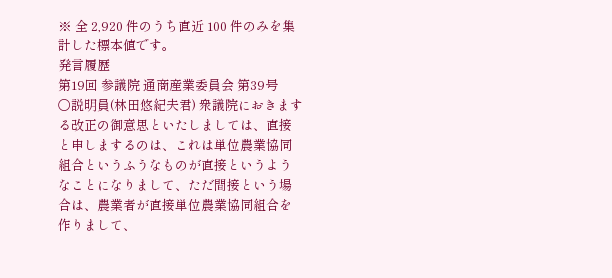※ 全 2,920 件のうち直近 100 件のみを集計した標本値です。
発言履歴
第19回 参議院 通商産業委員会 第39号
○説明員(林田悠紀夫君) 衆議院におきまする改正の御意思といたしましては、直接と申しまするのは、これは単位農業協同組合というふうなものが直接というようなことになりまして、ただ間接という場合は、農業者が直接単位農業協同組合を作りまして、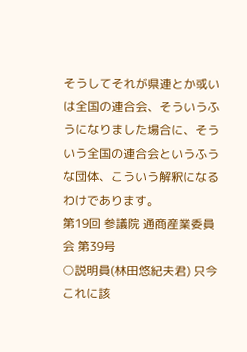そうしてそれが県連とか或いは全国の連合会、そういうふうになりました場合に、そういう全国の連合会というふうな団体、こういう解釈になるわけであります。
第19回 参議院 通商産業委員会 第39号
○説明員(林田悠紀夫君) 只今これに該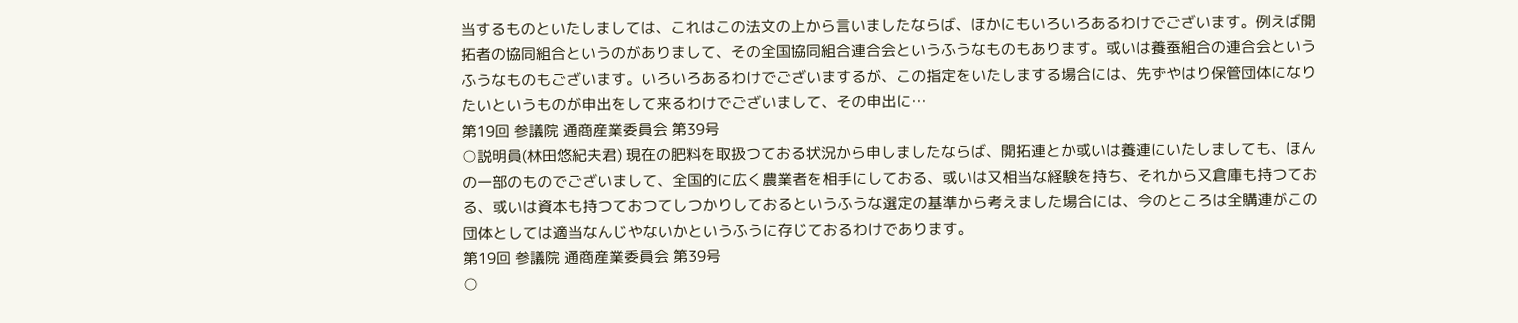当するものといたしましては、これはこの法文の上から言いましたならば、ほかにもいろいろあるわけでございます。例えば開拓者の協同組合というのがありまして、その全国協同組合連合会というふうなものもあります。或いは養蚕組合の連合会というふうなものもございます。いろいろあるわけでございまするが、この指定をいたしまする場合には、先ずやはり保管団体になりたいというものが申出をして来るわけでございまして、その申出に…
第19回 参議院 通商産業委員会 第39号
○説明員(林田悠紀夫君) 現在の肥料を取扱つておる状況から申しましたならば、開拓連とか或いは養連にいたしましても、ほんの一部のものでございまして、全国的に広く農業者を相手にしておる、或いは又相当な経験を持ち、それから又倉庫も持つておる、或いは資本も持つておつてしつかりしておるというふうな選定の基準から考えました場合には、今のところは全購連がこの団体としては適当なんじやないかというふうに存じておるわけであります。
第19回 参議院 通商産業委員会 第39号
○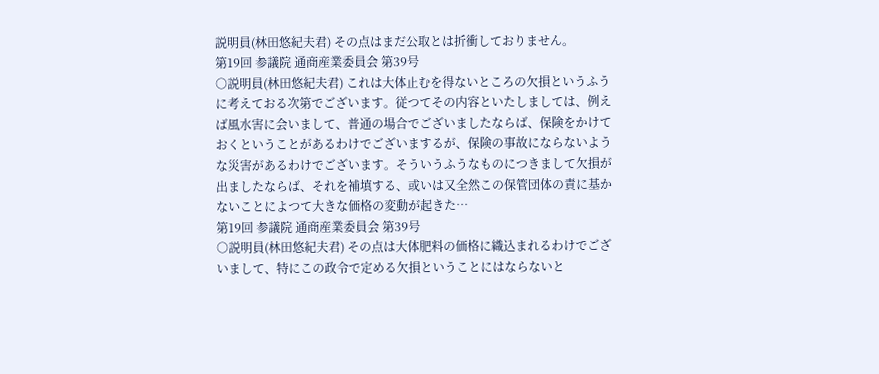説明員(林田悠紀夫君) その点はまだ公取とは折衝しておりません。
第19回 参議院 通商産業委員会 第39号
○説明員(林田悠紀夫君) これは大体止むを得ないところの欠損というふうに考えておる次第でございます。従つてその内容といたしましては、例えば風水害に会いまして、普通の場合でございましたならば、保険をかけておくということがあるわけでございまするが、保険の事故にならないような災害があるわけでございます。そういうふうなものにつきまして欠損が出ましたならば、それを補填する、或いは又全然この保管団体の責に基かないことによつて大きな価格の変動が起きた…
第19回 参議院 通商産業委員会 第39号
○説明員(林田悠紀夫君) その点は大体肥料の価格に織込まれるわけでございまして、特にこの政令で定める欠損ということにはならないと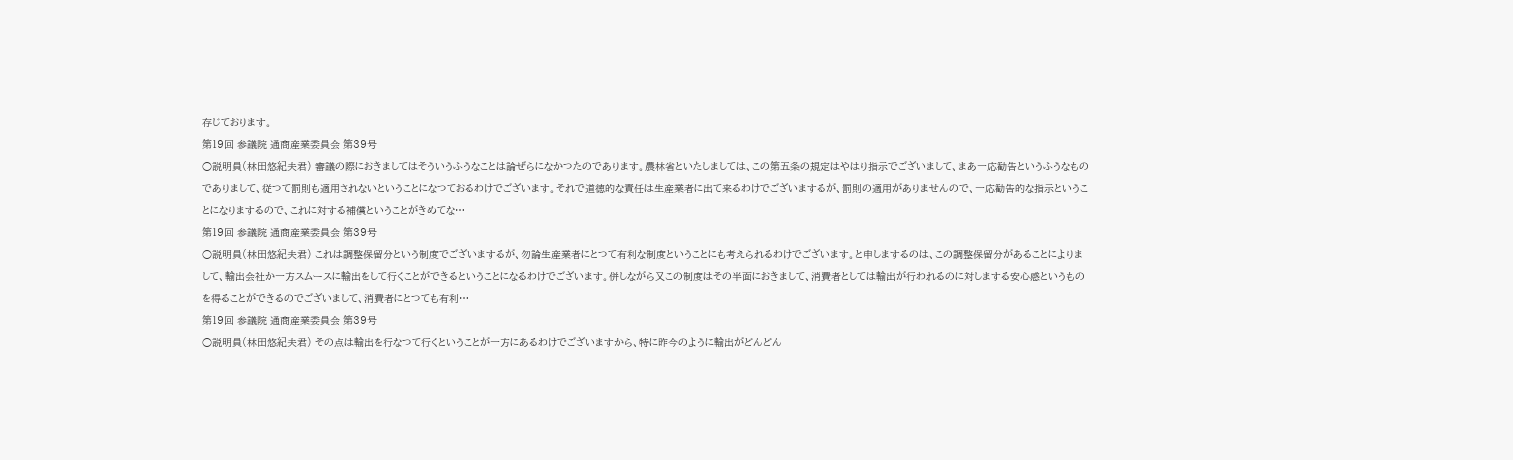存じております。
第19回 参議院 通商産業委員会 第39号
○説明員(林田悠紀夫君) 審議の際におきましてはそういうふうなことは論ぜらになかつたのであります。農林省といたしましては、この第五条の規定はやはり指示でございまして、まあ一応勧告というふうなものでありまして、従つて罰則も適用されないということになつておるわけでございます。それで道徳的な責任は生産業者に出て来るわけでございまするが、罰則の適用がありませんので、一応勧告的な指示ということになりまするので、これに対する補償ということがきめてな…
第19回 参議院 通商産業委員会 第39号
○説明員(林田悠紀夫君) これは調整保留分という制度でございまするが、勿論生産業者にとつて有利な制度ということにも考えられるわけでございます。と申しまするのは、この調整保留分があることによりまして、輸出会社か一方スムースに輸出をして行くことができるということになるわけでございます。併しながら又この制度はその半面におきまして、消費者としては輸出が行われるのに対しまする安心感というものを得ることができるのでございまして、消費者にとつても有利…
第19回 参議院 通商産業委員会 第39号
○説明員(林田悠紀夫君) その点は輸出を行なつて行くということが一方にあるわけでございますから、特に昨今のように輸出がどんどん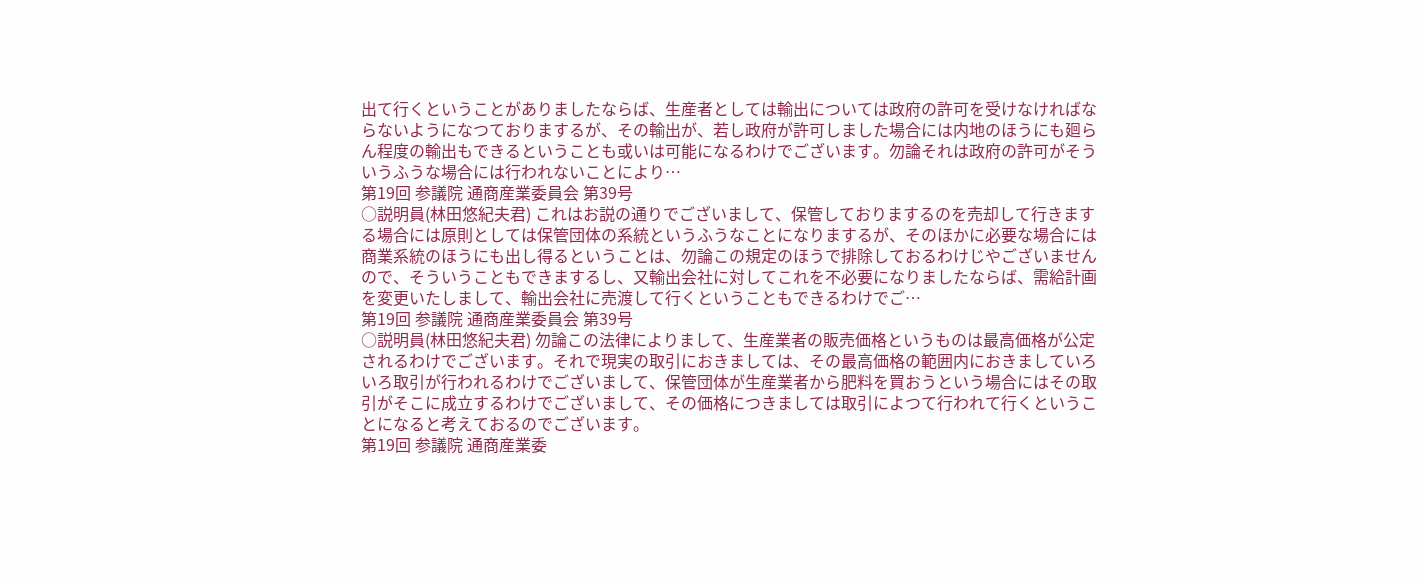出て行くということがありましたならば、生産者としては輸出については政府の許可を受けなければならないようになつておりまするが、その輸出が、若し政府が許可しました場合には内地のほうにも廻らん程度の輸出もできるということも或いは可能になるわけでございます。勿論それは政府の許可がそういうふうな場合には行われないことにより…
第19回 参議院 通商産業委員会 第39号
○説明員(林田悠紀夫君) これはお説の通りでございまして、保管しておりまするのを売却して行きまする場合には原則としては保管団体の系統というふうなことになりまするが、そのほかに必要な場合には商業系統のほうにも出し得るということは、勿論この規定のほうで排除しておるわけじやございませんので、そういうこともできまするし、又輸出会社に対してこれを不必要になりましたならば、需給計画を変更いたしまして、輸出会社に売渡して行くということもできるわけでご…
第19回 参議院 通商産業委員会 第39号
○説明員(林田悠紀夫君) 勿論この法律によりまして、生産業者の販売価格というものは最高価格が公定されるわけでございます。それで現実の取引におきましては、その最高価格の範囲内におきましていろいろ取引が行われるわけでございまして、保管団体が生産業者から肥料を買おうという場合にはその取引がそこに成立するわけでございまして、その価格につきましては取引によつて行われて行くということになると考えておるのでございます。
第19回 参議院 通商産業委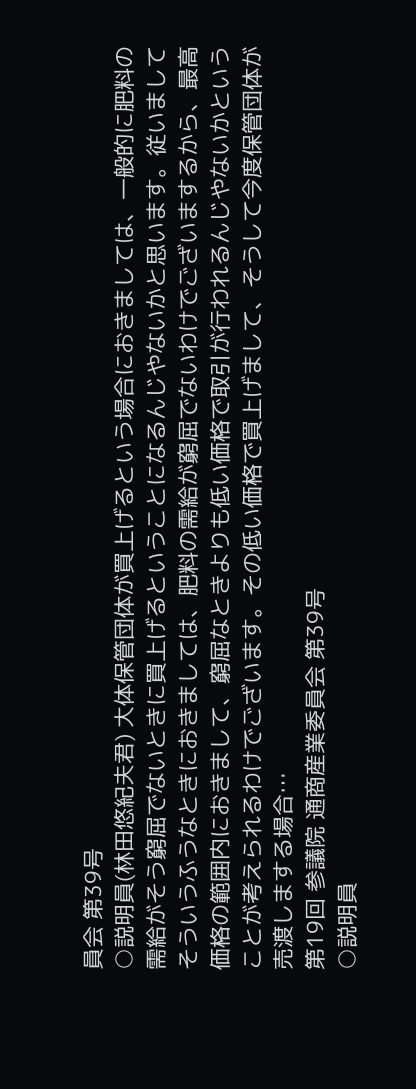員会 第39号
○説明員(林田悠紀夫君) 大体保管団体が買上げるという場合におきましては、一般的に肥料の需給がそう窮屈でないときに買上げるということになるんじやないかと思います。従いましてそういうふうなときにおきましては、肥料の需給が窮屈でないわけでございまするから、最高価格の範囲内におきまして、窮屈なときよりも低い価格で取引が行われるんじやないかということが考えられるわけでございます。その低い価格で買上げまして、そうして今度保管団体が売渡しまする場合…
第19回 参議院 通商産業委員会 第39号
○説明員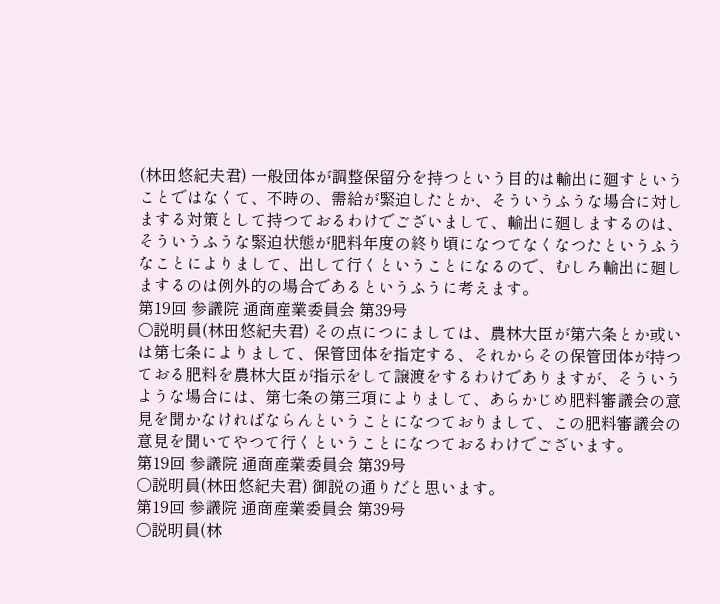(林田悠紀夫君) 一般団体が調整保留分を持つという目的は輸出に廻すということではなくて、不時の、需給が緊迫したとか、そういうふうな場合に対しまする対策として持つておるわけでございまして、輸出に廻しまするのは、そういうふうな緊迫状態が肥料年度の終り頃になつてなくなつたというふうなことによりまして、出して行くということになるので、むしろ輸出に廻しまするのは例外的の場合であるというふうに考えます。
第19回 参議院 通商産業委員会 第39号
○説明員(林田悠紀夫君) その点につにましては、農林大臣が第六条とか或いは第七条によりまして、保管団体を指定する、それからその保管団体が持つておる肥料を農林大臣が指示をして譲渡をするわけでありますが、そういうような場合には、第七条の第三項によりまして、あらかじめ肥料審議会の意見を聞かなければならんということになつておりまして、この肥料審議会の意見を聞いてやつて行くということになつておるわけでございます。
第19回 参議院 通商産業委員会 第39号
○説明員(林田悠紀夫君) 御説の通りだと思います。
第19回 参議院 通商産業委員会 第39号
○説明員(林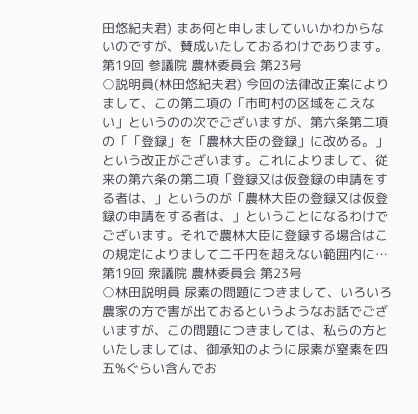田悠紀夫君) まあ何と申しましていいかわからないのですが、賛成いたしておるわけであります。
第19回 参議院 農林委員会 第23号
○説明員(林田悠紀夫君) 今回の法律改正案によりまして、この第二項の「市町村の区域をこえない」というのの次でございますが、第六条第二項の「「登録」を「農林大臣の登録」に改める。」という改正がございます。これによりまして、従来の第六条の第二項「登録又は仮登録の申請をする者は、」というのが「農林大臣の登録又は仮登録の申請をする者は、」ということになるわけでございます。それで農林大臣に登録する場合はこの規定によりまして二千円を超えない範囲内に…
第19回 衆議院 農林委員会 第23号
○林田説明員 尿素の問題につきまして、いろいろ農家の方で害が出ておるというようなお話でございますが、この問題につきましては、私らの方といたしましては、御承知のように尿素が窒素を四五%ぐらい含んでお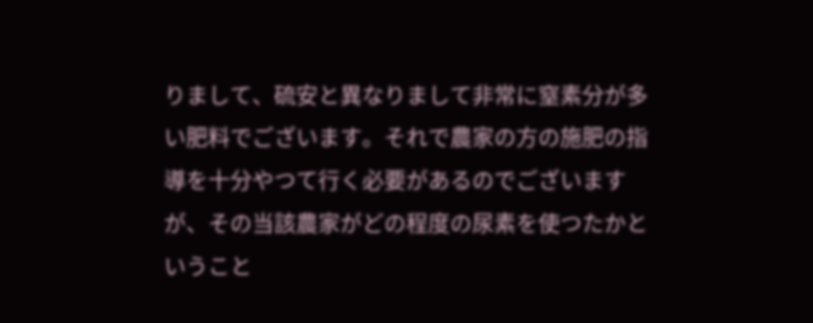りまして、硫安と異なりまして非常に窒素分が多い肥料でございます。それで農家の方の施肥の指導を十分やつて行く必要があるのでございますが、その当該農家がどの程度の尿素を使つたかということ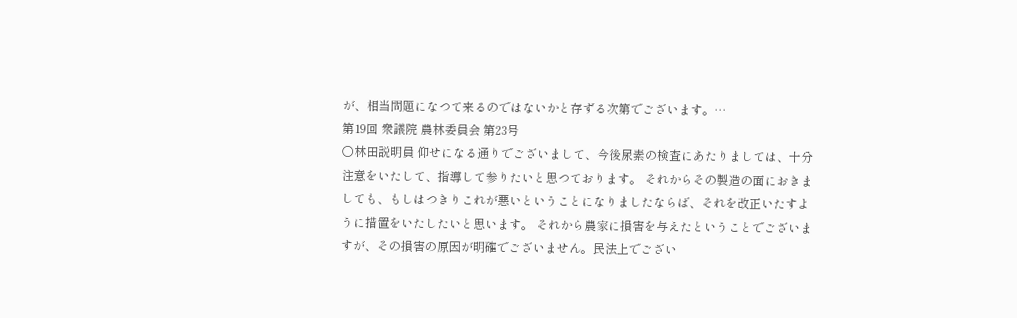が、相当問題になつて来るのではないかと存ずる次第でございます。…
第19回 衆議院 農林委員会 第23号
○林田説明員 仰せになる通りでございまして、今後尿素の検査にあたりましては、十分注意をいたして、指導して参りたいと思つております。 それからその製造の面におきましても、もしはつきりこれが悪いということになりましたならば、それを改正いたすように措置をいたしたいと思います。 それから農家に損害を与えたということでございますが、その損害の原因が明確でございません。民法上でござい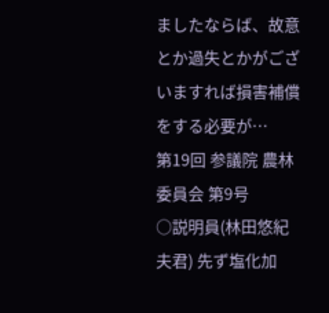ましたならば、故意とか過失とかがございますれば損害補償をする必要が…
第19回 参議院 農林委員会 第9号
○説明員(林田悠紀夫君) 先ず塩化加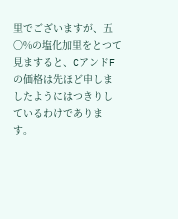里でございますが、五〇%の塩化加里をとつて見ますると、CアンドFの価格は先ほど申しましたようにはつきりしているわけであります。